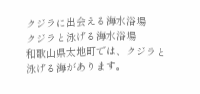クジラに出会える海水浴場
クジラと泳げる海水浴場
和歌山県太地町では、クジラと泳げる海があります。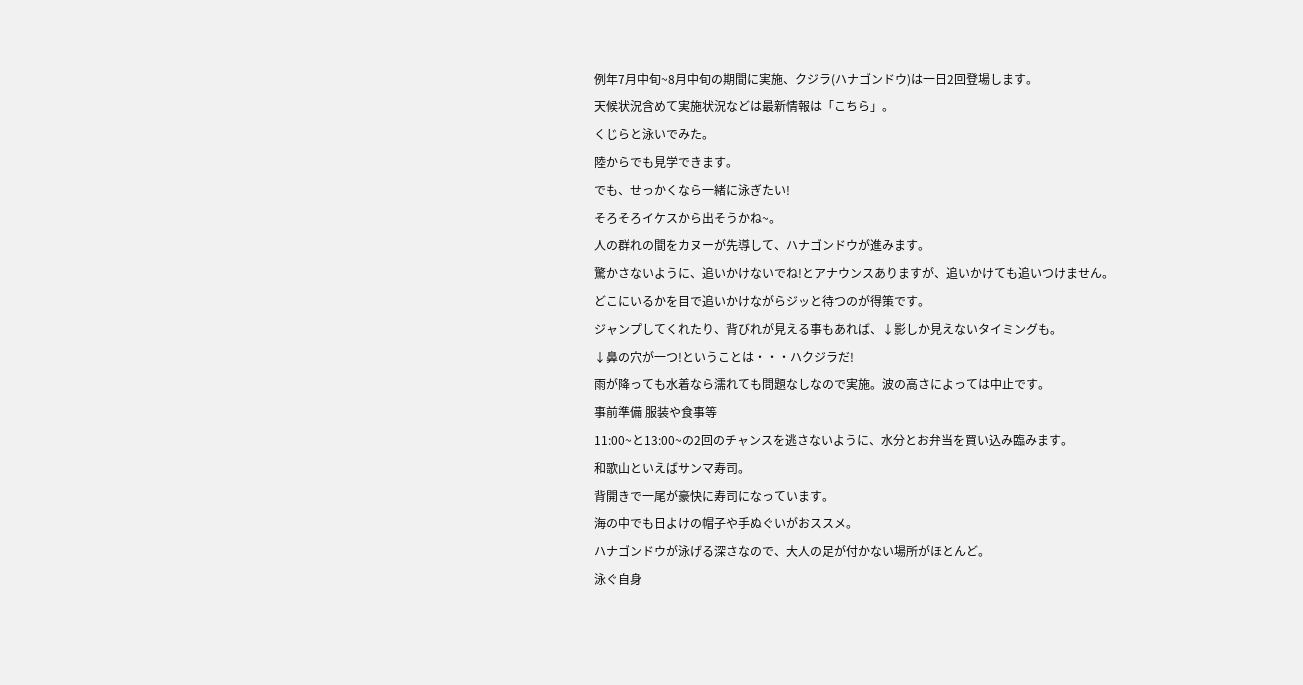例年7月中旬~8月中旬の期間に実施、クジラ(ハナゴンドウ)は一日2回登場します。
天候状況含めて実施状況などは最新情報は「こちら」。
くじらと泳いでみた。
陸からでも見学できます。
でも、せっかくなら一緒に泳ぎたい!
そろそろイケスから出そうかね~。
人の群れの間をカヌーが先導して、ハナゴンドウが進みます。
驚かさないように、追いかけないでね!とアナウンスありますが、追いかけても追いつけません。
どこにいるかを目で追いかけながらジッと待つのが得策です。
ジャンプしてくれたり、背びれが見える事もあれば、↓影しか見えないタイミングも。
↓鼻の穴が一つ!ということは・・・ハクジラだ!
雨が降っても水着なら濡れても問題なしなので実施。波の高さによっては中止です。
事前準備 服装や食事等
11:00~と13:00~の2回のチャンスを逃さないように、水分とお弁当を買い込み臨みます。
和歌山といえばサンマ寿司。
背開きで一尾が豪快に寿司になっています。
海の中でも日よけの帽子や手ぬぐいがおススメ。
ハナゴンドウが泳げる深さなので、大人の足が付かない場所がほとんど。
泳ぐ自身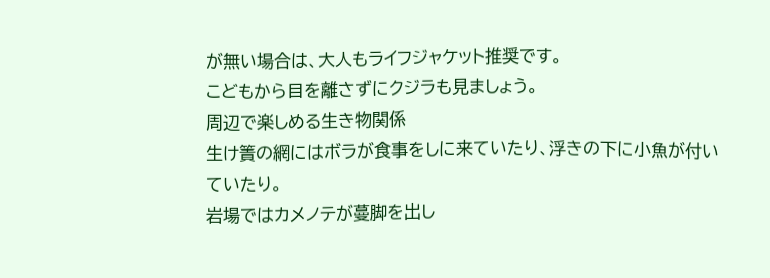が無い場合は、大人もライフジャケット推奨です。
こどもから目を離さずにクジラも見ましょう。
周辺で楽しめる生き物関係
生け簀の網にはボラが食事をしに来ていたり、浮きの下に小魚が付いていたり。
岩場ではカメノテが蔓脚を出し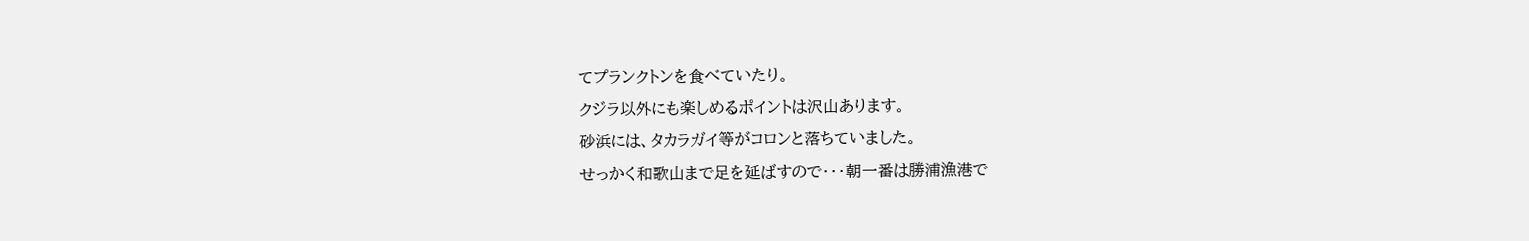てプランクトンを食べていたり。
クジラ以外にも楽しめるポイントは沢山あります。
砂浜には、タカラガイ等がコロンと落ちていました。
せっかく和歌山まで足を延ばすので・・・朝一番は勝浦漁港で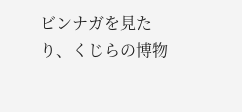ビンナガを見たり、くじらの博物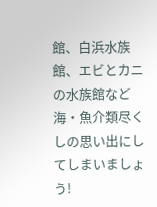館、白浜水族館、エビとカニの水族館など海・魚介類尽くしの思い出にしてしまいましょう!